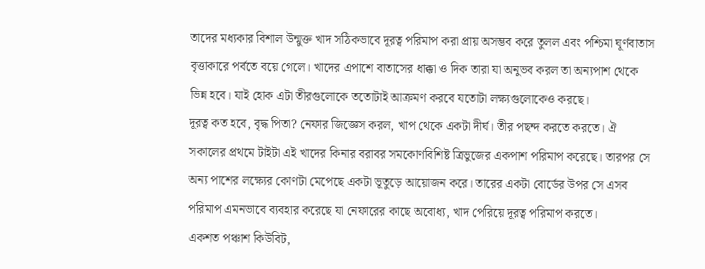তাদের মধ্যকার বিশাল উন্মুক্ত খাদ সঠিকভাবে দূরত্ব পরিমাপ করা প্রায় অসম্ভব করে তুলল এবং পশ্চিমা ঘূর্ণবাতাস বৃত্তাকারে পর্বতে বয়ে গেলে। খাদের এপাশে বাতাসের ধাক্কা ও দিক তারা যা অনুভব করল তা অন্যপাশ থেকে ভিন্ন হবে। যাই হোক এটা তীরগুলোকে ততোটাই আক্রমণ করবে যতোটা লক্ষ্যগুলোকেও করছে।
দূরত্ব কত হবে, বৃদ্ধ পিতা? নেফার জিজ্ঞেস করল, খাপ থেকে একটা দীর্ঘ। তীর পছন্দ করতে করতে। ঐ সকালের প্রথমে টাইটা এই খাদের কিনার বরাবর সমকোণবিশিষ্ট ত্রিভুজের একপাশ পরিমাপ করেছে। তারপর সে অন্য পাশের লক্ষ্যের কোণটা মেপেছে একটা ভূতুড়ে আয়োজন করে। তারের একটা বোর্ডের উপর সে এসব পরিমাপ এমনভাবে ব্যবহার করেছে যা নেফারের কাছে অবোধ্য, খাদ পেরিয়ে দূরত্ব পরিমাপ করতে।
একশত পঞ্চাশ কিউবিট,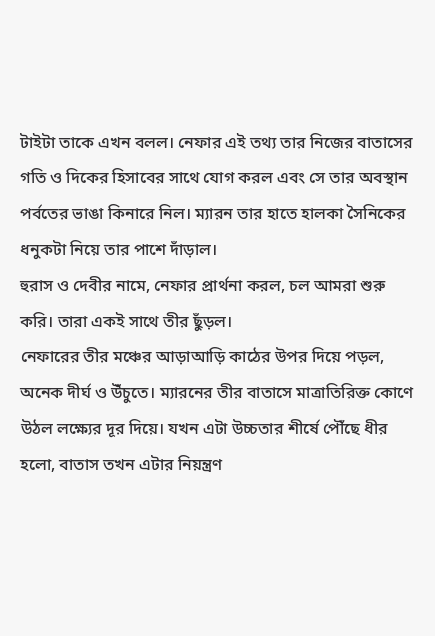টাইটা তাকে এখন বলল। নেফার এই তথ্য তার নিজের বাতাসের গতি ও দিকের হিসাবের সাথে যোগ করল এবং সে তার অবস্থান পর্বতের ভাঙা কিনারে নিল। ম্যারন তার হাতে হালকা সৈনিকের ধনুকটা নিয়ে তার পাশে দাঁড়াল।
হুরাস ও দেবীর নামে, নেফার প্রার্থনা করল, চল আমরা শুরু করি। তারা একই সাথে তীর ছুঁড়ল।
নেফারের তীর মঞ্চের আড়াআড়ি কাঠের উপর দিয়ে পড়ল, অনেক দীর্ঘ ও উঁচুতে। ম্যারনের তীর বাতাসে মাত্রাতিরিক্ত কোণে উঠল লক্ষ্যের দূর দিয়ে। যখন এটা উচ্চতার শীর্ষে পৌঁছে ধীর হলো, বাতাস তখন এটার নিয়ন্ত্রণ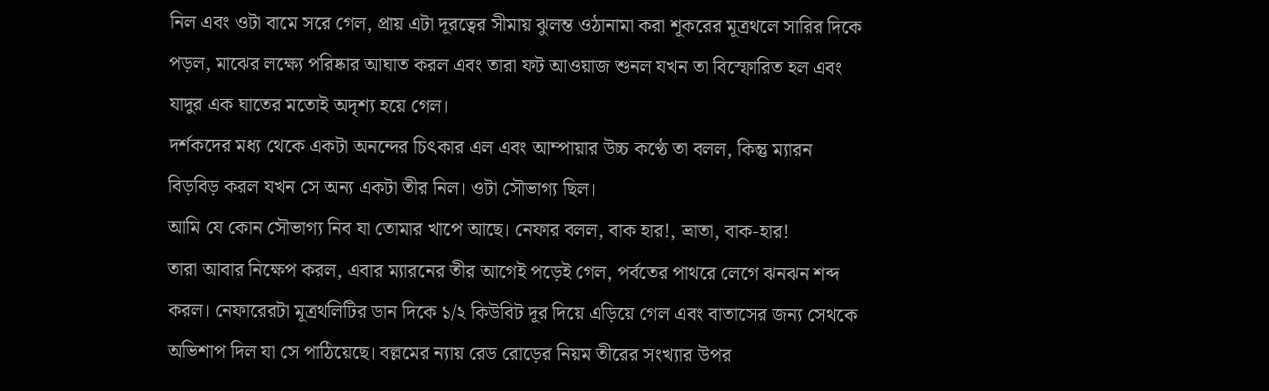নিল এবং ওটা বামে সরে গেল, প্রায় এটা দূরত্বের সীমায় ঝুলন্ত ওঠানামা করা শূকরের মূত্রথলে সারির দিকে পড়ল, মাঝের লক্ষ্যে পরিষ্কার আঘাত করল এবং তারা ফট আওয়াজ শুনল যখন তা বিস্ফোরিত হল এবং যাদুর এক ঘাতের মতোই অদৃশ্য হয়ে গেল।
দর্শকদের মধ্য থেকে একটা অনন্দের চিৎকার এল এবং আম্পায়ার উচ্চ কণ্ঠে তা বলল, কিন্তু ম্যারন বিড়বিড় করল যখন সে অন্য একটা তীর নিল। ওটা সৌভাগ্য ছিল।
আমি যে কোন সৌভাগ্য নিব যা তোমার খাপে আছে। নেফার বলল, বাক হার!, ভ্রাতা, বাক-হার!
তারা আবার নিক্ষেপ করল, এবার ম্যারনের তীর আগেই পড়েই গেল, পর্বতের পাথরে লেগে ঝনঝন শব্দ করল। নেফারেরটা মূত্রথলিটির ডান দিকে ১/২ কিউবিট দূর দিয়ে এড়িয়ে গেল এবং বাতাসের জন্য সেথকে অভিশাপ দিল যা সে পাঠিয়েছে। বল্লমের ন্যায় রেড রোড়ের নিয়ম তীরের সংখ্যার উপর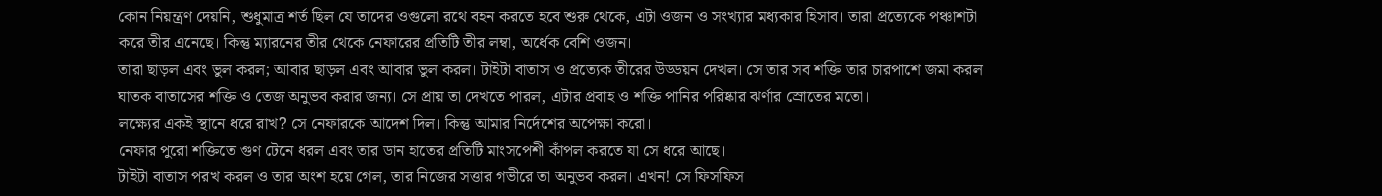কোন নিয়ন্ত্রণ দেয়নি, শুধুমাত্র শর্ত ছিল যে তাদের ওগুলো রথে বহন করতে হবে শুরু থেকে, এটা ওজন ও সংখ্যার মধ্যকার হিসাব। তারা প্রত্যেকে পঞ্চাশটা করে তীর এনেছে। কিন্তু ম্যারনের তীর থেকে নেফারের প্রতিটি তীর লম্বা, অর্ধেক বেশি ওজন।
তারা ছাড়ল এবং ভুল করল; আবার ছাড়ল এবং আবার ভুল করল। টাইটা বাতাস ও প্রত্যেক তীরের উড্ডয়ন দেখল। সে তার সব শক্তি তার চারপাশে জমা করল ঘাতক বাতাসের শক্তি ও তেজ অনুভব করার জন্য। সে প্রায় তা দেখতে পারল, এটার প্রবাহ ও শক্তি পানির পরিষ্কার ঝর্ণার স্রোতের মতো।
লক্ষ্যের একই স্থানে ধরে রাখ? সে নেফারকে আদেশ দিল। কিন্তু আমার নির্দেশের অপেক্ষা করো।
নেফার পুরো শক্তিতে গুণ টেনে ধরল এবং তার ডান হাতের প্রতিটি মাংসপেশী কাঁপল করতে যা সে ধরে আছে।
টাইটা বাতাস পরখ করল ও তার অংশ হয়ে গেল, তার নিজের সত্তার গভীরে তা অনুভব করল। এখন! সে ফিসফিস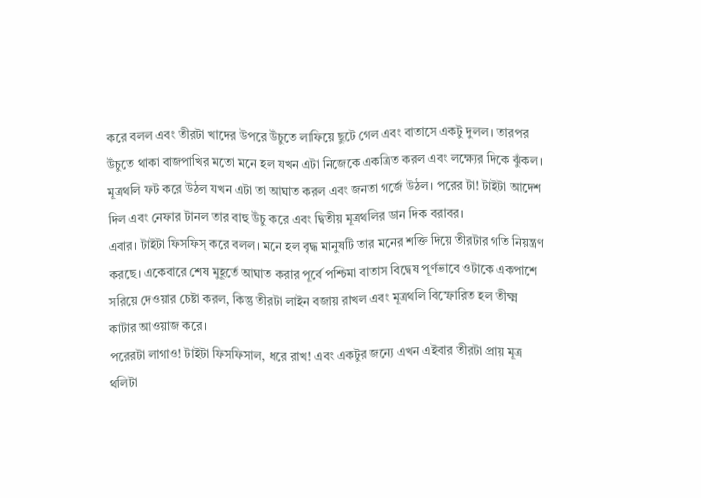করে বলল এবং তীরটা খাদের উপরে উঁচুতে লাফিয়ে ছুটে গেল এবং বাতাসে একটু দুলল। তারপর উঁচুতে থাকা বাজপাখির মতো মনে হল যখন এটা নিজেকে একত্রিত করল এবং লক্ষ্যের দিকে ঝুঁকল। মূত্রথলি ফট করে উঠল যখন এটা তা আঘাত করল এবং জনতা গর্জে উঠল। পরের টা! টাইটা আদেশ দিল এবং নেফার টানল তার বাহু উঁচু করে এবং দ্বিতীয় মূত্রথলির ডান দিক বরাবর।
এবার। টাইটা ফিসফিস্ করে বলল। মনে হল বৃদ্ধ মানুষটি তার মনের শক্তি দিয়ে তীরটার গতি নিয়ন্ত্রণ করছে। একেবারে শেষ মুহূর্তে আঘাত করার পূর্বে পশ্চিমা বাতাস বিদ্বেষ পূর্ণভাবে ওটাকে একপাশে সরিয়ে দেওয়ার চেষ্টা করল, কিন্তু তীরটা লাইন বজায় রাখল এবং মূত্রথলি বিস্ফোরিত হল তীক্ষ্ম কাটার আওয়াজ করে।
পরেরটা লাগাও! টাইটা ফিসফিসাল, ধরে রাখ! এবং একটুর জন্যে এখন এইবার তীরটা প্রায় মূত্র থলিটা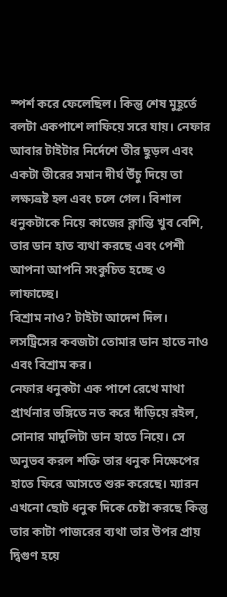স্পর্শ করে ফেলেছিল। কিন্তু শেষ মুহূর্তে বলটা একপাশে লাফিয়ে সরে যায়। নেফার আবার টাইটার নির্দেশে তীর ছুড়ল এবং একটা তীরের সমান দীর্ঘ উঁচু দিয়ে তা লক্ষ্যভ্রষ্ট হল এবং চলে গেল। বিশাল ধনুকটাকে নিয়ে কাজের ক্লান্তি খুব বেশি, তার ডান হাত ব্যথা করছে এবং পেশী আপনা আপনি সংকুচিত হচ্ছে ও লাফাচ্ছে।
বিশ্রাম নাও? টাইটা আদেশ দিল। লসট্রিসের কবজটা তোমার ডান হাতে নাও এবং বিশ্রাম কর।
নেফার ধনুকটা এক পাশে রেখে মাথা প্রার্থনার ভঙ্গিতে নত করে দাঁড়িয়ে রইল, সোনার মাদুলিটা ডান হাতে নিয়ে। সে অনুভব করল শক্তি তার ধনুক নিক্ষেপের হাতে ফিরে আসতে শুরু করেছে। ম্যারন এখনো ছোট ধনুক দিকে চেষ্টা করছে কিন্তু তার কাটা পাজরের ব্যথা তার উপর প্রায় দ্বিগুণ হয়ে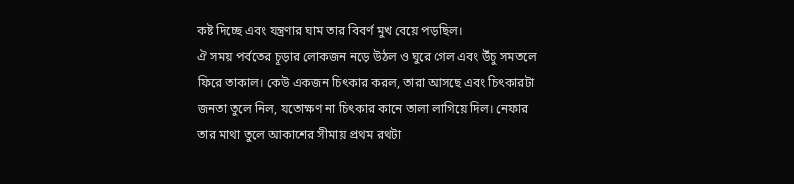কষ্ট দিচ্ছে এবং যন্ত্রণার ঘাম তার বিবর্ণ মুখ বেয়ে পড়ছিল।
ঐ সময় পর্বতের চূড়ার লোকজন নড়ে উঠল ও ঘুরে গেল এবং উঁচু সমতলে ফিরে তাকাল। কেউ একজন চিৎকার করল, তারা আসছে এবং চিৎকারটা জনতা তুলে নিল, যতোক্ষণ না চিৎকার কানে তালা লাগিয়ে দিল। নেফার তার মাথা তুলে আকাশের সীমায় প্রথম রথটা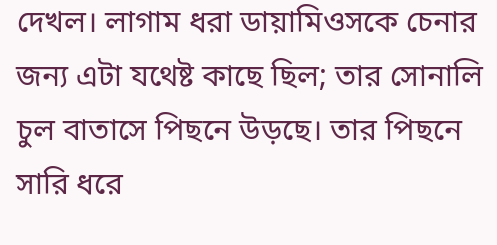দেখল। লাগাম ধরা ডায়ামিওসকে চেনার জন্য এটা যথেষ্ট কাছে ছিল; তার সোনালি চুল বাতাসে পিছনে উড়ছে। তার পিছনে সারি ধরে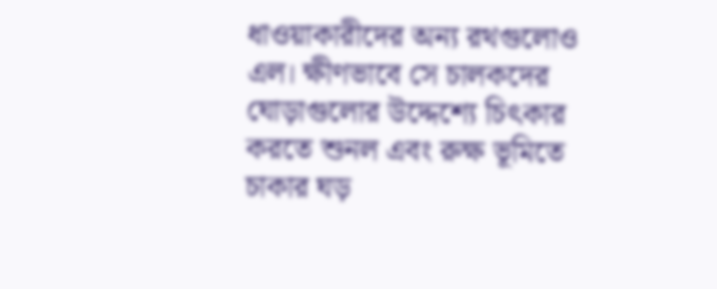ধাওয়াকারীদের অন্য রথগুলোও এল। ক্ষীণভাবে সে চালকদের ঘোড়াগুলোর উদ্দেশ্যে চিৎকার করতে শুনল এবং রুক্ষ ভূমিতে চাকার ঘড়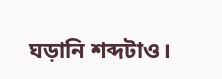ঘড়ানি শব্দটাও।